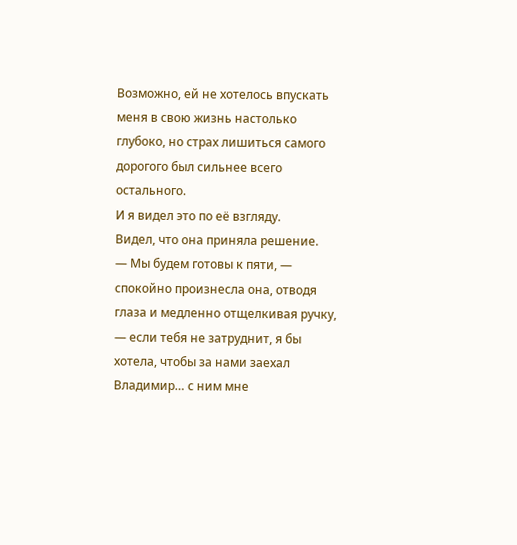Возможно, ей не хотелось впускать меня в свою жизнь настолько глубоко, но страх лишиться самого дорогого был сильнее всего остального.
И я видел это по её взгляду.
Видел, что она приняла решение.
— Мы будем готовы к пяти, ― спокойно произнесла она, отводя глаза и медленно отщелкивая ручку, ― если тебя не затруднит, я бы хотела, чтобы за нами заехал Владимир… с ним мне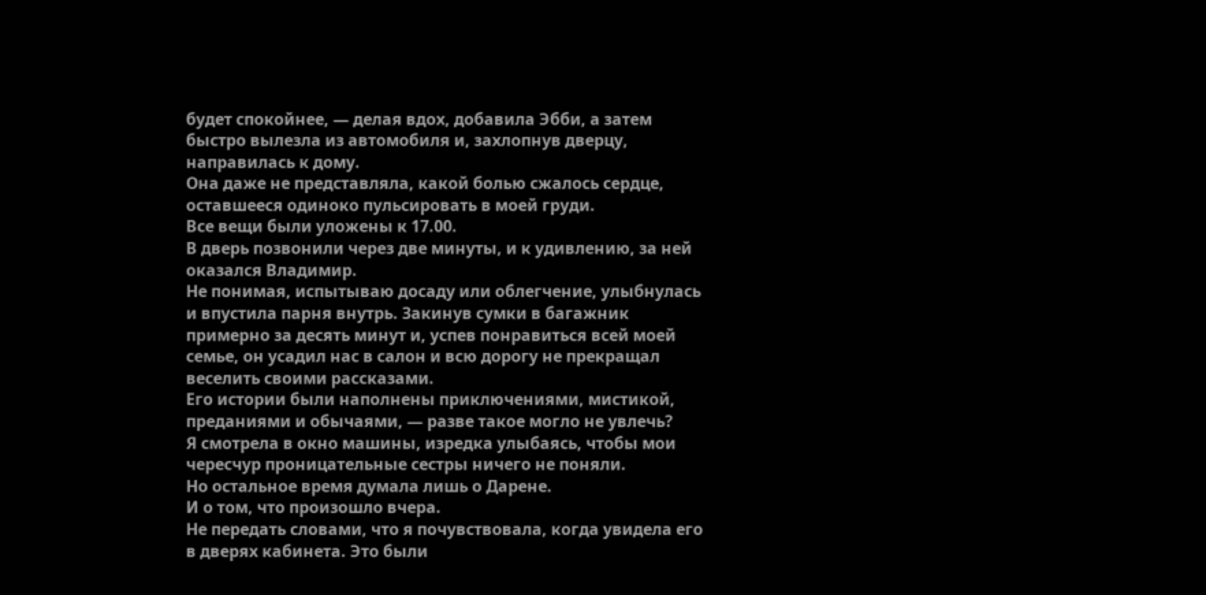будет спокойнее, ― делая вдох, добавила Эбби, а затем быстро вылезла из автомобиля и, захлопнув дверцу, направилась к дому.
Она даже не представляла, какой болью сжалось сердце, оставшееся одиноко пульсировать в моей груди.
Все вещи были уложены к 17.00.
В дверь позвонили через две минуты, и к удивлению, за ней оказался Владимир.
Не понимая, испытываю досаду или облегчение, улыбнулась и впустила парня внутрь. Закинув сумки в багажник примерно за десять минут и, успев понравиться всей моей семье, он усадил нас в салон и всю дорогу не прекращал веселить своими рассказами.
Его истории были наполнены приключениями, мистикой, преданиями и обычаями, ― разве такое могло не увлечь?
Я смотрела в окно машины, изредка улыбаясь, чтобы мои чересчур проницательные сестры ничего не поняли.
Но остальное время думала лишь о Дарене.
И о том, что произошло вчера.
Не передать словами, что я почувствовала, когда увидела его в дверях кабинета. Это были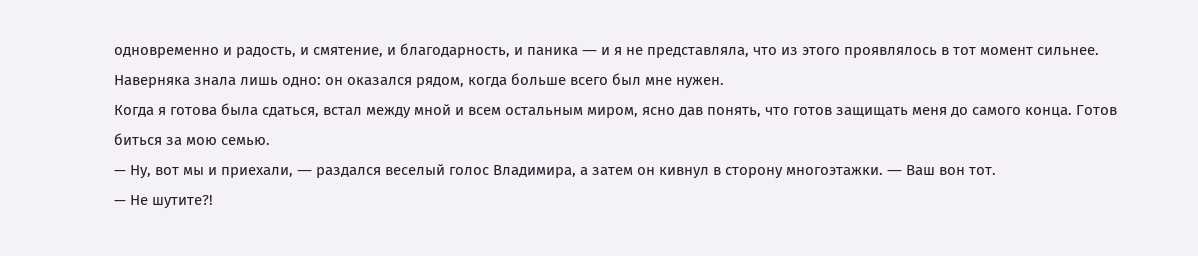одновременно и радость, и смятение, и благодарность, и паника ― и я не представляла, что из этого проявлялось в тот момент сильнее.
Наверняка знала лишь одно: он оказался рядом, когда больше всего был мне нужен.
Когда я готова была сдаться, встал между мной и всем остальным миром, ясно дав понять, что готов защищать меня до самого конца. Готов биться за мою семью.
— Ну, вот мы и приехали, ― раздался веселый голос Владимира, а затем он кивнул в сторону многоэтажки. ― Ваш вон тот.
— Не шутите?!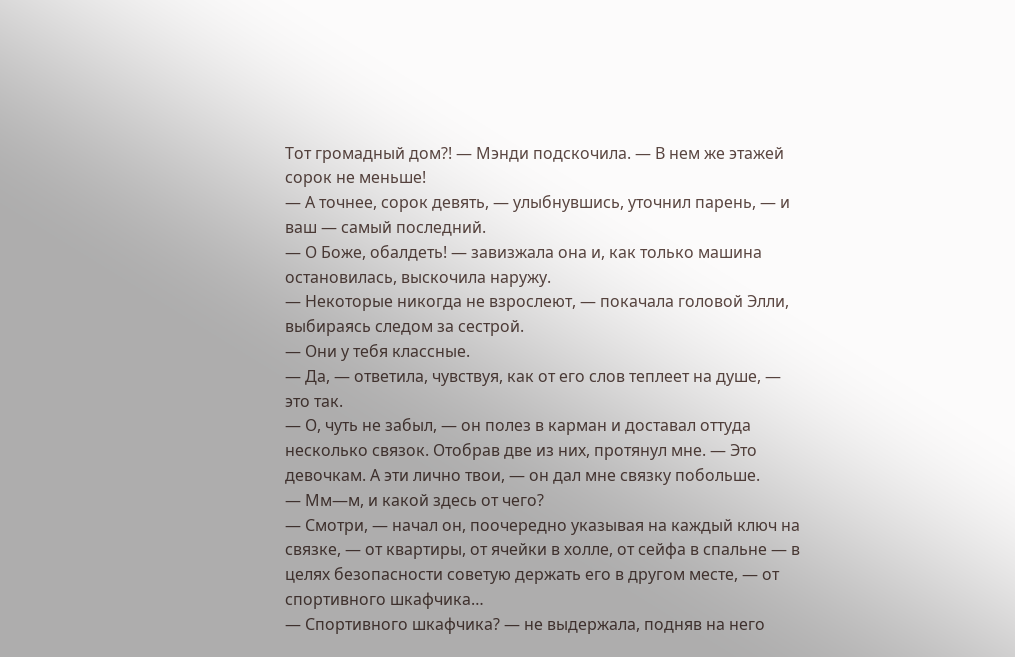Тот громадный дом?! ― Мэнди подскочила. ― В нем же этажей сорок не меньше!
— А точнее, сорок девять, ― улыбнувшись, уточнил парень, ― и ваш ― самый последний.
— О Боже, обалдеть! ― завизжала она и, как только машина остановилась, выскочила наружу.
— Некоторые никогда не взрослеют, ― покачала головой Элли, выбираясь следом за сестрой.
— Они у тебя классные.
— Да, ― ответила, чувствуя, как от его слов теплеет на душе, ― это так.
— О, чуть не забыл, ― он полез в карман и доставал оттуда несколько связок. Отобрав две из них, протянул мне. ― Это девочкам. А эти лично твои, ― он дал мне связку побольше.
— Мм―м, и какой здесь от чего?
— Смотри, ― начал он, поочередно указывая на каждый ключ на связке, ― от квартиры, от ячейки в холле, от сейфа в спальне ― в целях безопасности советую держать его в другом месте, ― от спортивного шкафчика…
— Спортивного шкафчика? ― не выдержала, подняв на него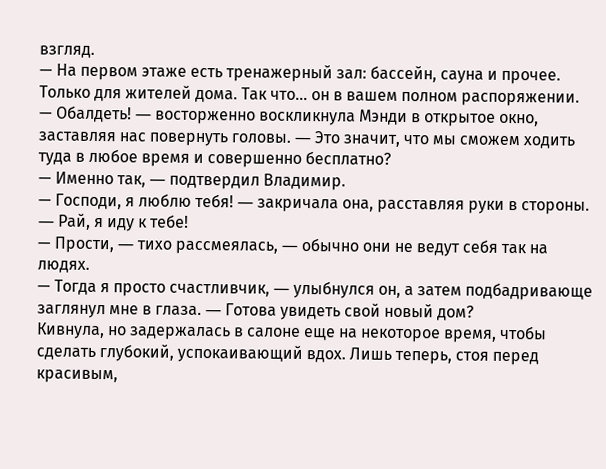взгляд.
— На первом этаже есть тренажерный зал: бассейн, сауна и прочее. Только для жителей дома. Так что… он в вашем полном распоряжении.
— Обалдеть! ― восторженно воскликнула Мэнди в открытое окно, заставляя нас повернуть головы. ― Это значит, что мы сможем ходить туда в любое время и совершенно бесплатно?
— Именно так, ― подтвердил Владимир.
— Господи, я люблю тебя! ― закричала она, расставляя руки в стороны. ― Рай, я иду к тебе!
— Прости, ― тихо рассмеялась, ― обычно они не ведут себя так на людях.
— Тогда я просто счастливчик, ― улыбнулся он, а затем подбадривающе заглянул мне в глаза. ― Готова увидеть свой новый дом?
Кивнула, но задержалась в салоне еще на некоторое время, чтобы сделать глубокий, успокаивающий вдох. Лишь теперь, стоя перед красивым,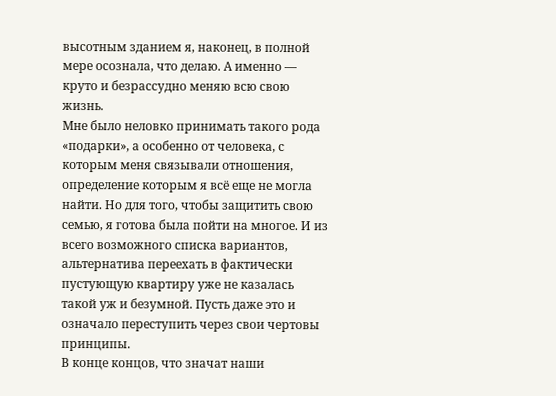высотным зданием я, наконец, в полной мере осознала, что делаю. А именно ― круто и безрассудно меняю всю свою жизнь.
Мне было неловко принимать такого рода «подарки», а особенно от человека, с которым меня связывали отношения, определение которым я всё еще не могла найти. Но для того, чтобы защитить свою семью, я готова была пойти на многое. И из всего возможного списка вариантов, альтернатива переехать в фактически пустующую квартиру уже не казалась такой уж и безумной. Пусть даже это и означало переступить через свои чертовы принципы.
В конце концов, что значат наши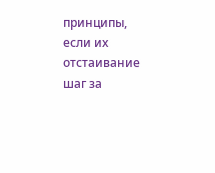принципы, если их отстаивание шаг за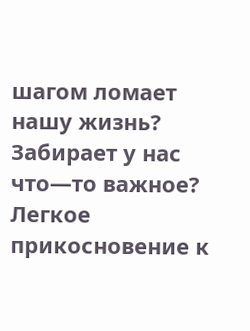шагом ломает нашу жизнь? Забирает у нас что―то важное?
Легкое прикосновение к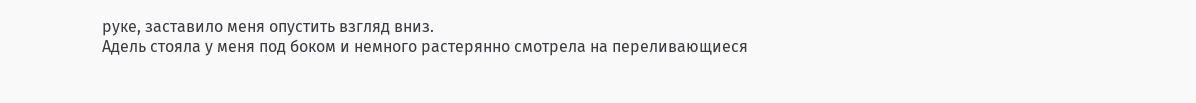руке, заставило меня опустить взгляд вниз.
Адель стояла у меня под боком и немного растерянно смотрела на переливающиеся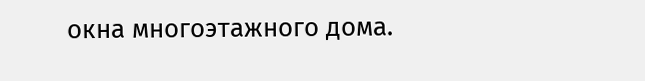окна многоэтажного дома.